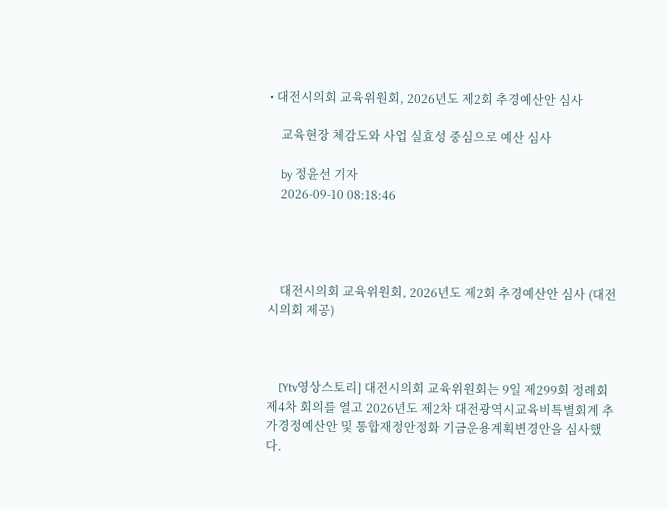• 대전시의회 교육위원회, 2026년도 제2회 추경예산안 심사

    교육현장 체감도와 사업 실효성 중심으로 예산 심사

    by 정윤선 기자
    2026-09-10 08:18:46




    대전시의회 교육위원회, 2026년도 제2회 추경예산안 심사 (대전시의회 제공)



    [Ytv영상스토리] 대전시의회 교육위원회는 9일 제299회 정례회 제4차 회의를 열고 2026년도 제2차 대전광역시교육비특별회계 추가경정예산안 및 통합재정안정화 기금운용계획변경안을 심사했다.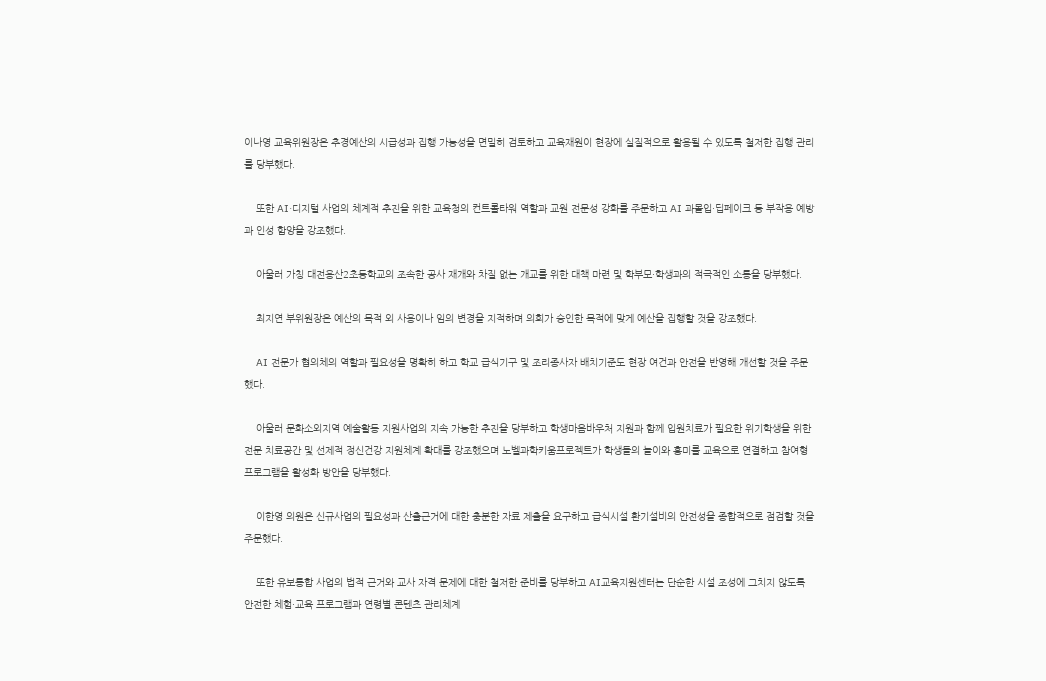이나영 교육위원장은 추경예산의 시급성과 집행 가능성을 면밀히 검토하고 교육재원이 현장에 실질적으로 활용될 수 있도록 철저한 집행 관리를 당부했다.

    또한 AI·디지털 사업의 체계적 추진을 위한 교육청의 컨트롤타워 역할과 교원 전문성 강화를 주문하고 AI 과몰입·딥페이크 등 부작용 예방과 인성 함양을 강조했다.

    아울러 가칭 대전용산2초등학교의 조속한 공사 재개와 차질 없는 개교를 위한 대책 마련 및 학부모·학생과의 적극적인 소통을 당부했다.

    최지연 부위원장은 예산의 목적 외 사용이나 임의 변경을 지적하며 의회가 승인한 목적에 맞게 예산을 집행할 것을 강조했다.

    AI 전문가 협의체의 역할과 필요성을 명확히 하고 학교 급식기구 및 조리종사자 배치기준도 현장 여건과 안전을 반영해 개선할 것을 주문했다.

    아울러 문화소외지역 예술활동 지원사업의 지속 가능한 추진을 당부하고 학생마음바우처 지원과 함께 입원치료가 필요한 위기학생을 위한 전문 치료공간 및 선제적 정신건강 지원체계 확대를 강조했으며 노벨과학키움프로젝트가 학생들의 놀이와 흥미를 교육으로 연결하고 참여형 프로그램을 활성화 방안을 당부했다.

    이한영 의원은 신규사업의 필요성과 산출근거에 대한 충분한 자료 제출을 요구하고 급식시설 환기설비의 안전성을 종합적으로 점검할 것을 주문했다.

    또한 유보통합 사업의 법적 근거와 교사 자격 문제에 대한 철저한 준비를 당부하고 AI교육지원센터는 단순한 시설 조성에 그치지 않도록 안전한 체험·교육 프로그램과 연령별 콘텐츠 관리체계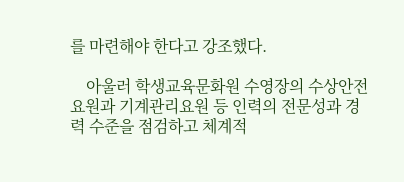를 마련해야 한다고 강조했다.

    아울러 학생교육문화원 수영장의 수상안전요원과 기계관리요원 등 인력의 전문성과 경력 수준을 점검하고 체계적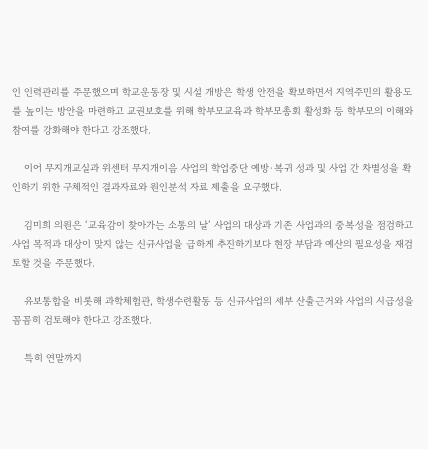인 인력관리를 주문했으며 학교운동장 및 시설 개방은 학생 안전을 확보하면서 지역주민의 활용도를 높이는 방안을 마련하고 교권보호를 위해 학부모교육과 학부모총회 활성화 등 학부모의 이해와 참여를 강화해야 한다고 강조했다.

    이어 무지개교실과 위센터 무지개이음 사업의 학업중단 예방·복귀 성과 및 사업 간 차별성을 확인하기 위한 구체적인 결과자료와 원인분석 자료 제출을 요구했다.

    김미희 의원은 ‘교육감이 찾아가는 소통의 날’ 사업의 대상과 기존 사업과의 중복성을 점검하고 사업 목적과 대상이 맞지 않는 신규사업을 급하게 추진하기보다 현장 부담과 예산의 필요성을 재검토할 것을 주문했다.

    유보통합을 비롯해 과학체험관, 학생수련활동 등 신규사업의 세부 산출근거와 사업의 시급성을 꼼꼼히 검토해야 한다고 강조했다.

    특히 연말까지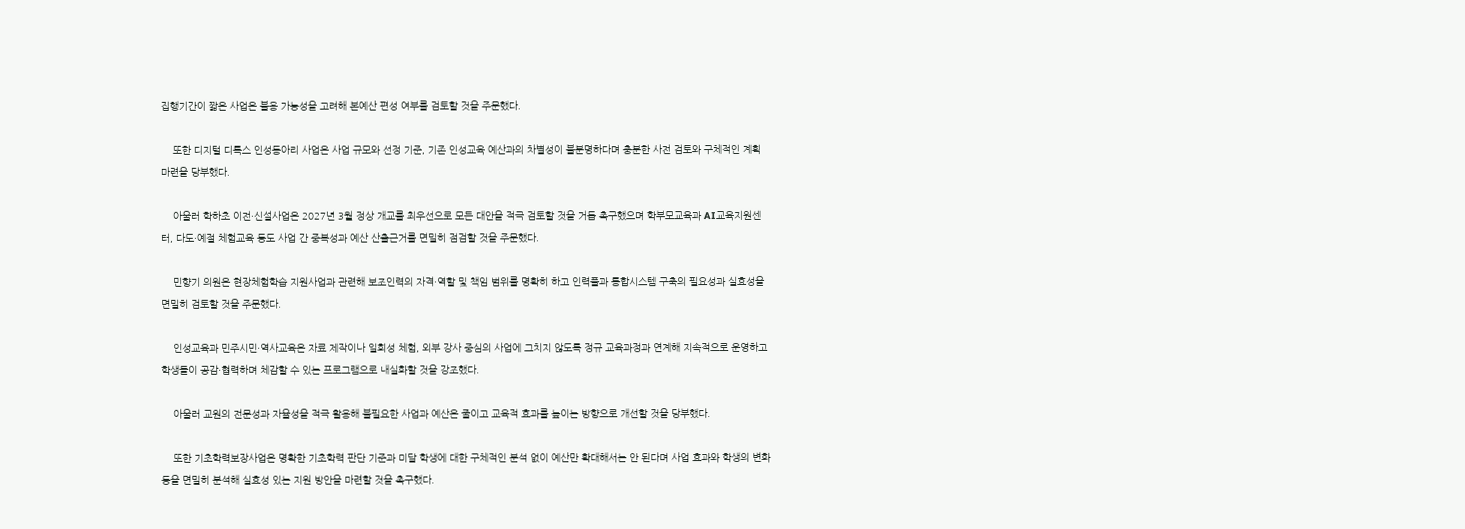집행기간이 짧은 사업은 불용 가능성을 고려해 본예산 편성 여부를 검토할 것을 주문했다.

    또한 디지털 디톡스 인성동아리 사업은 사업 규모와 선정 기준, 기존 인성교육 예산과의 차별성이 불분명하다며 충분한 사전 검토와 구체적인 계획 마련을 당부했다.

    아울러 학하초 이전·신설사업은 2027년 3월 정상 개교를 최우선으로 모든 대안을 적극 검토할 것을 거듭 촉구했으며 학부모교육과 AI교육지원센터, 다도·예절 체험교육 등도 사업 간 중복성과 예산 산출근거를 면밀히 점검할 것을 주문했다.

    민향기 의원은 현장체험학습 지원사업과 관련해 보조인력의 자격·역할 및 책임 범위를 명확히 하고 인력풀과 통합시스템 구축의 필요성과 실효성을 면밀히 검토할 것을 주문했다.

    인성교육과 민주시민·역사교육은 자료 제작이나 일회성 체험, 외부 강사 중심의 사업에 그치지 않도록 정규 교육과정과 연계해 지속적으로 운영하고 학생들이 공감·협력하며 체감할 수 있는 프로그램으로 내실화할 것을 강조했다.

    아울러 교원의 전문성과 자율성을 적극 활용해 불필요한 사업과 예산은 줄이고 교육적 효과를 높이는 방향으로 개선할 것을 당부했다.

    또한 기초학력보장사업은 명확한 기초학력 판단 기준과 미달 학생에 대한 구체적인 분석 없이 예산만 확대해서는 안 된다며 사업 효과와 학생의 변화 등을 면밀히 분석해 실효성 있는 지원 방안을 마련할 것을 촉구했다.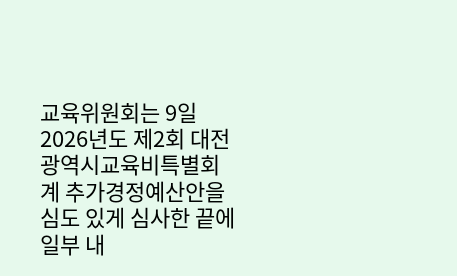교육위원회는 9일 2026년도 제2회 대전광역시교육비특별회계 추가경정예산안을 심도 있게 심사한 끝에 일부 내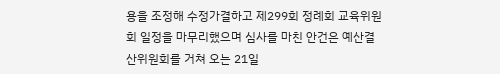용을 조정해 수정가결하고 제299회 정례회 교육위원회 일정을 마무리했으며 심사를 마친 안건은 예산결산위원회를 거쳐 오는 21일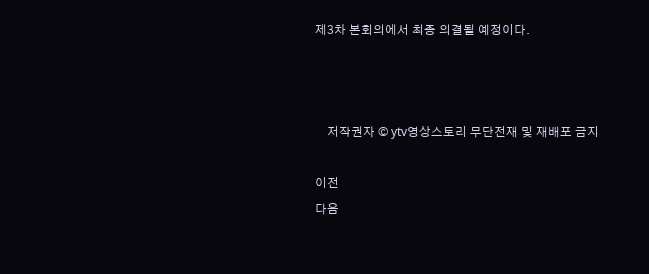제3차 본회의에서 최종 의결될 예정이다.



    저작권자 © ytv영상스토리 무단전재 및 재배포 금지

이전
다음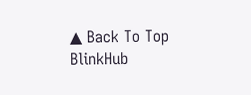▲ Back To Top
BlinkHub